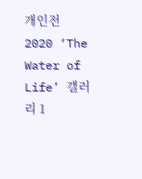개인전
2020 ‘The Water of Life’ 갤러리 1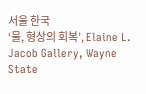서울 한국
‘물, 형상의 회복’, Elaine L. Jacob Gallery, Wayne State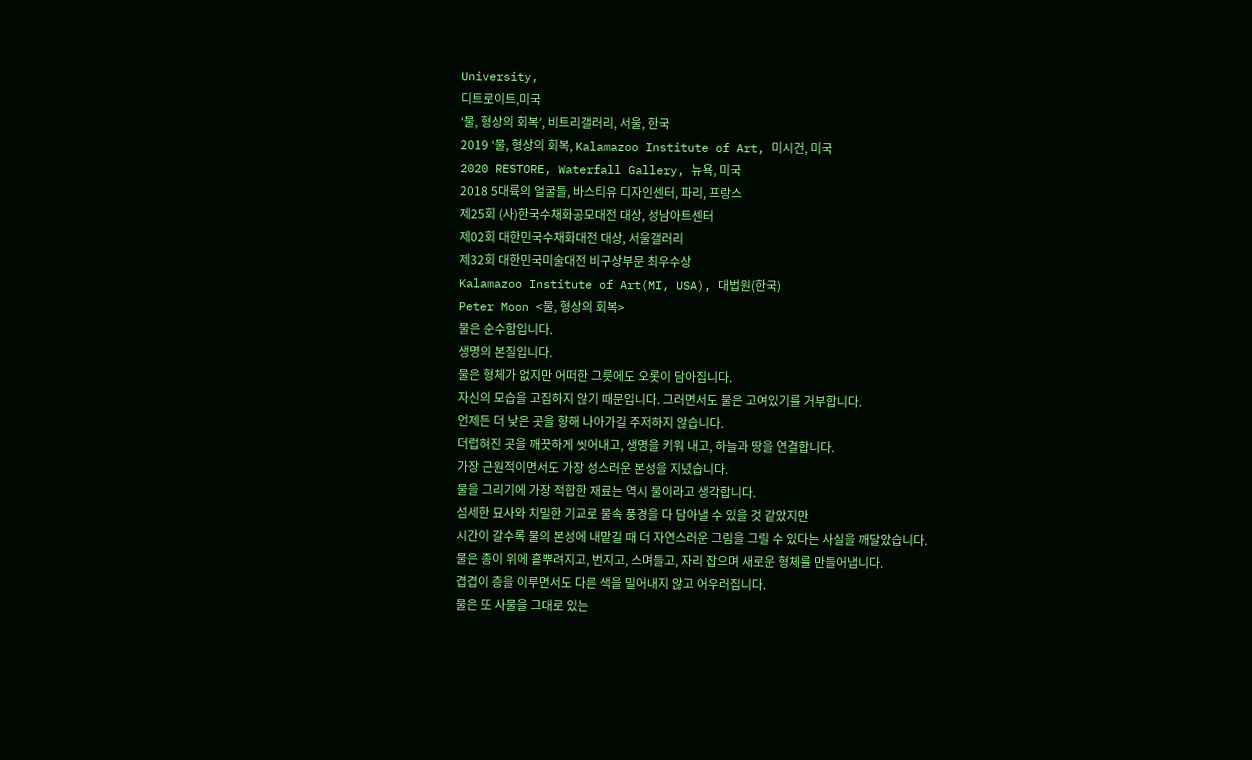University,
디트로이트,미국
‘물, 형상의 회복’, 비트리갤러리, 서울, 한국
2019 ‘물, 형상의 회복, Kalamazoo Institute of Art, 미시건, 미국
2020 RESTORE, Waterfall Gallery, 뉴욕, 미국
2018 5대륙의 얼굴들, 바스티유 디자인센터, 파리, 프랑스
제25회 (사)한국수채화공모대전 대상, 성남아트센터
제02회 대한민국수채화대전 대상, 서울갤러리
제32회 대한민국미술대전 비구상부문 최우수상
Kalamazoo Institute of Art(MI, USA), 대법원(한국)
Peter Moon <물, 형상의 회복>
물은 순수함입니다.
생명의 본질입니다.
물은 형체가 없지만 어떠한 그릇에도 오롯이 담아집니다.
자신의 모습을 고집하지 않기 때문입니다. 그러면서도 물은 고여있기를 거부합니다.
언제든 더 낮은 곳을 향해 나아가길 주저하지 않습니다.
더럽혀진 곳을 깨끗하게 씻어내고, 생명을 키워 내고, 하늘과 땅을 연결합니다.
가장 근원적이면서도 가장 성스러운 본성을 지녔습니다.
물을 그리기에 가장 적합한 재료는 역시 물이라고 생각합니다.
섬세한 묘사와 치밀한 기교로 물속 풍경을 다 담아낼 수 있을 것 같았지만
시간이 갈수록 물의 본성에 내맡길 때 더 자연스러운 그림을 그릴 수 있다는 사실을 깨달았습니다.
물은 종이 위에 흩뿌려지고, 번지고, 스며들고, 자리 잡으며 새로운 형체를 만들어냅니다.
겹겹이 층을 이루면서도 다른 색을 밀어내지 않고 어우러집니다.
물은 또 사물을 그대로 있는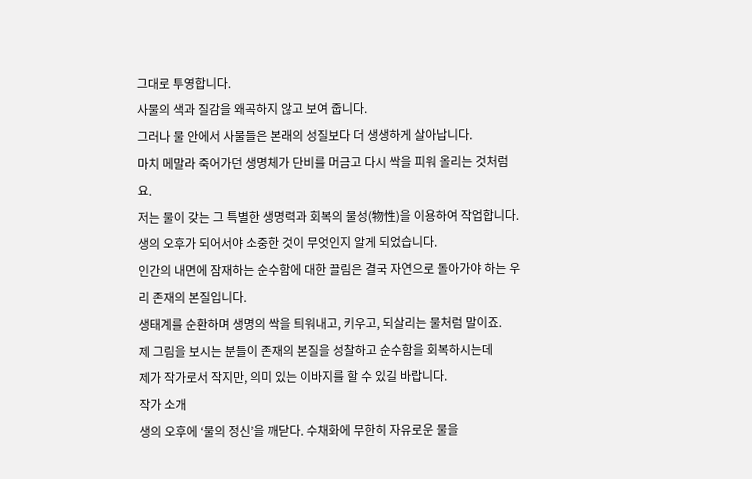그대로 투영합니다.
사물의 색과 질감을 왜곡하지 않고 보여 줍니다.
그러나 물 안에서 사물들은 본래의 성질보다 더 생생하게 살아납니다.
마치 메말라 죽어가던 생명체가 단비를 머금고 다시 싹을 피워 올리는 것처럼요.
저는 물이 갖는 그 특별한 생명력과 회복의 물성(物性)을 이용하여 작업합니다.
생의 오후가 되어서야 소중한 것이 무엇인지 알게 되었습니다.
인간의 내면에 잠재하는 순수함에 대한 끌림은 결국 자연으로 돌아가야 하는 우리 존재의 본질입니다.
생태계를 순환하며 생명의 싹을 틔워내고, 키우고, 되살리는 물처럼 말이죠.
제 그림을 보시는 분들이 존재의 본질을 성찰하고 순수함을 회복하시는데
제가 작가로서 작지만, 의미 있는 이바지를 할 수 있길 바랍니다.
작가 소개
생의 오후에 ‘물의 정신’을 깨닫다. 수채화에 무한히 자유로운 물을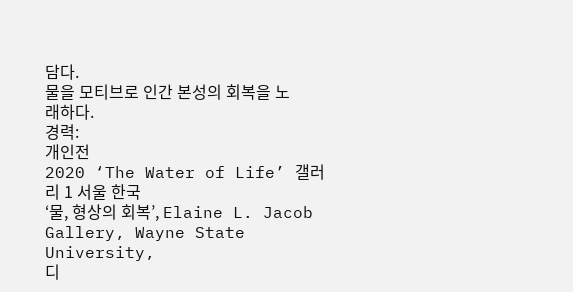담다.
물을 모티브로 인간 본성의 회복을 노래하다.
경력:
개인전
2020 ‘The Water of Life’ 갤러리 1 서울 한국
‘물, 형상의 회복’, Elaine L. Jacob Gallery, Wayne State University,
디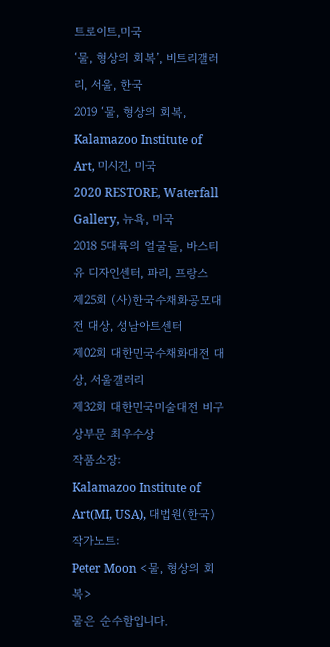트로이트,미국
‘물, 형상의 회복’, 비트리갤러리, 서울, 한국
2019 ‘물, 형상의 회복, Kalamazoo Institute of Art, 미시건, 미국
2020 RESTORE, Waterfall Gallery, 뉴욕, 미국
2018 5대륙의 얼굴들, 바스티유 디자인센터, 파리, 프랑스
제25회 (사)한국수채화공모대전 대상, 성남아트센터
제02회 대한민국수채화대전 대상, 서울갤러리
제32회 대한민국미술대전 비구상부문 최우수상
작품소장:
Kalamazoo Institute of Art(MI, USA), 대법원(한국)
작가노트:
Peter Moon <물, 형상의 회복>
물은 순수함입니다.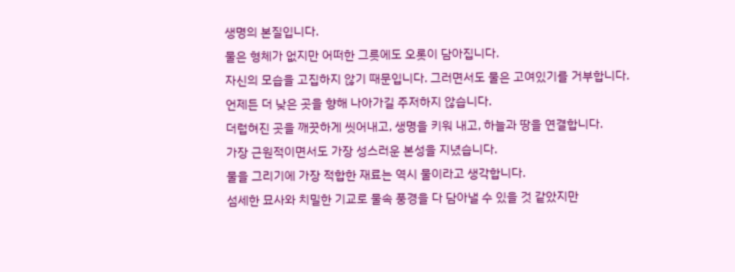생명의 본질입니다.
물은 형체가 없지만 어떠한 그릇에도 오롯이 담아집니다.
자신의 모습을 고집하지 않기 때문입니다. 그러면서도 물은 고여있기를 거부합니다.
언제든 더 낮은 곳을 향해 나아가길 주저하지 않습니다.
더럽혀진 곳을 깨끗하게 씻어내고, 생명을 키워 내고, 하늘과 땅을 연결합니다.
가장 근원적이면서도 가장 성스러운 본성을 지녔습니다.
물을 그리기에 가장 적합한 재료는 역시 물이라고 생각합니다.
섬세한 묘사와 치밀한 기교로 물속 풍경을 다 담아낼 수 있을 것 같았지만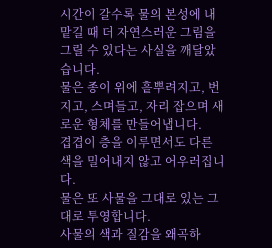시간이 갈수록 물의 본성에 내맡길 때 더 자연스러운 그림을 그릴 수 있다는 사실을 깨달았습니다.
물은 종이 위에 흩뿌려지고, 번지고, 스며들고, 자리 잡으며 새로운 형체를 만들어냅니다.
겹겹이 층을 이루면서도 다른 색을 밀어내지 않고 어우러집니다.
물은 또 사물을 그대로 있는 그대로 투영합니다.
사물의 색과 질감을 왜곡하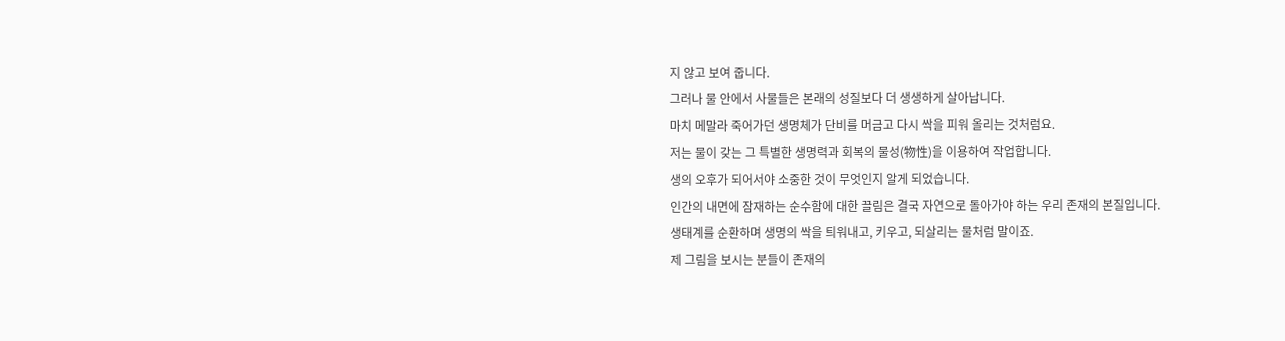지 않고 보여 줍니다.
그러나 물 안에서 사물들은 본래의 성질보다 더 생생하게 살아납니다.
마치 메말라 죽어가던 생명체가 단비를 머금고 다시 싹을 피워 올리는 것처럼요.
저는 물이 갖는 그 특별한 생명력과 회복의 물성(物性)을 이용하여 작업합니다.
생의 오후가 되어서야 소중한 것이 무엇인지 알게 되었습니다.
인간의 내면에 잠재하는 순수함에 대한 끌림은 결국 자연으로 돌아가야 하는 우리 존재의 본질입니다.
생태계를 순환하며 생명의 싹을 틔워내고, 키우고, 되살리는 물처럼 말이죠.
제 그림을 보시는 분들이 존재의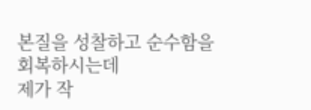본질을 성찰하고 순수함을 회복하시는데
제가 작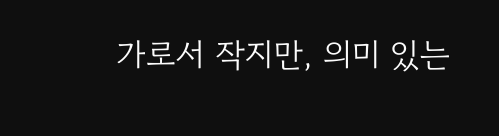가로서 작지만, 의미 있는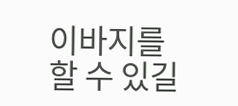이바지를 할 수 있길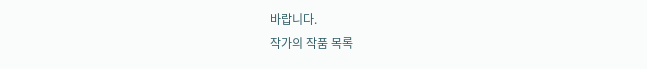바랍니다.
작가의 작품 목록